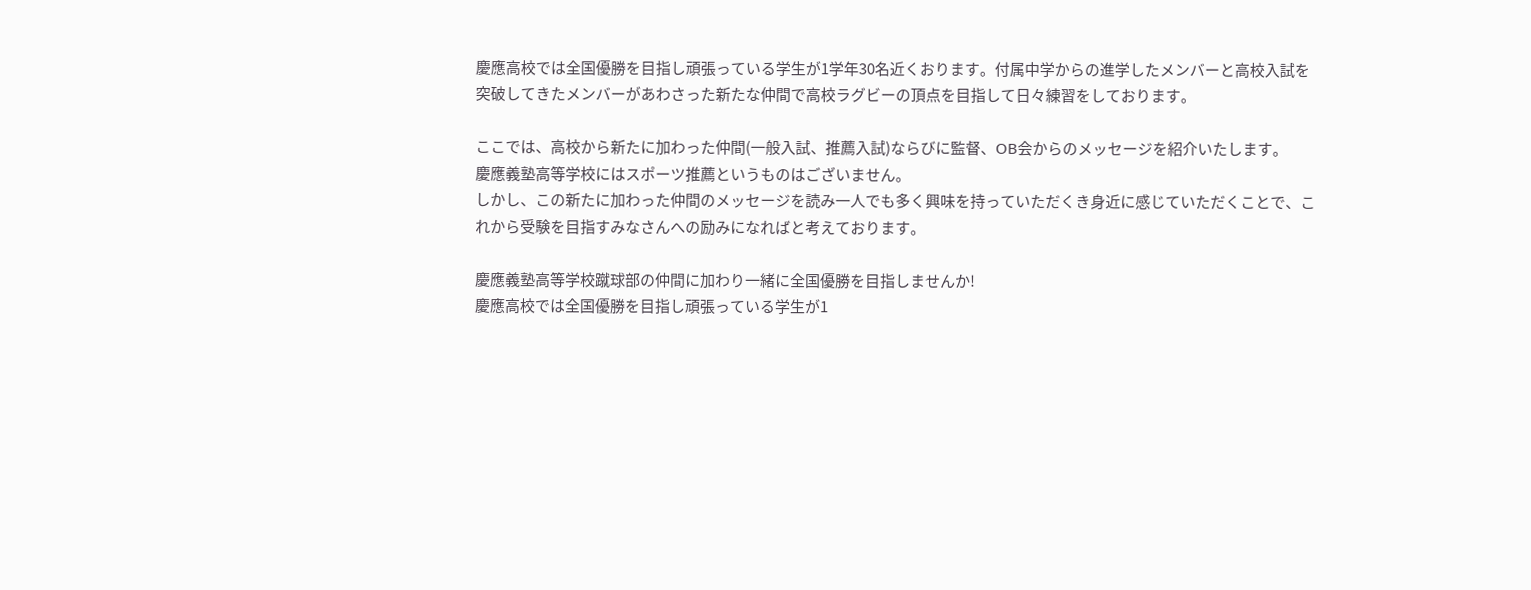慶應高校では全国優勝を目指し頑張っている学生が1学年30名近くおります。付属中学からの進学したメンバーと高校入試を突破してきたメンバーがあわさった新たな仲間で高校ラグビーの頂点を目指して日々練習をしております。

ここでは、高校から新たに加わった仲間(一般入試、推薦入試)ならびに監督、OB会からのメッセージを紹介いたします。
慶應義塾高等学校にはスポーツ推薦というものはございません。
しかし、この新たに加わった仲間のメッセージを読み一人でも多く興味を持っていただくき身近に感じていただくことで、これから受験を目指すみなさんへの励みになればと考えております。

慶應義塾高等学校蹴球部の仲間に加わり一緒に全国優勝を目指しませんか!
慶應高校では全国優勝を目指し頑張っている学生が1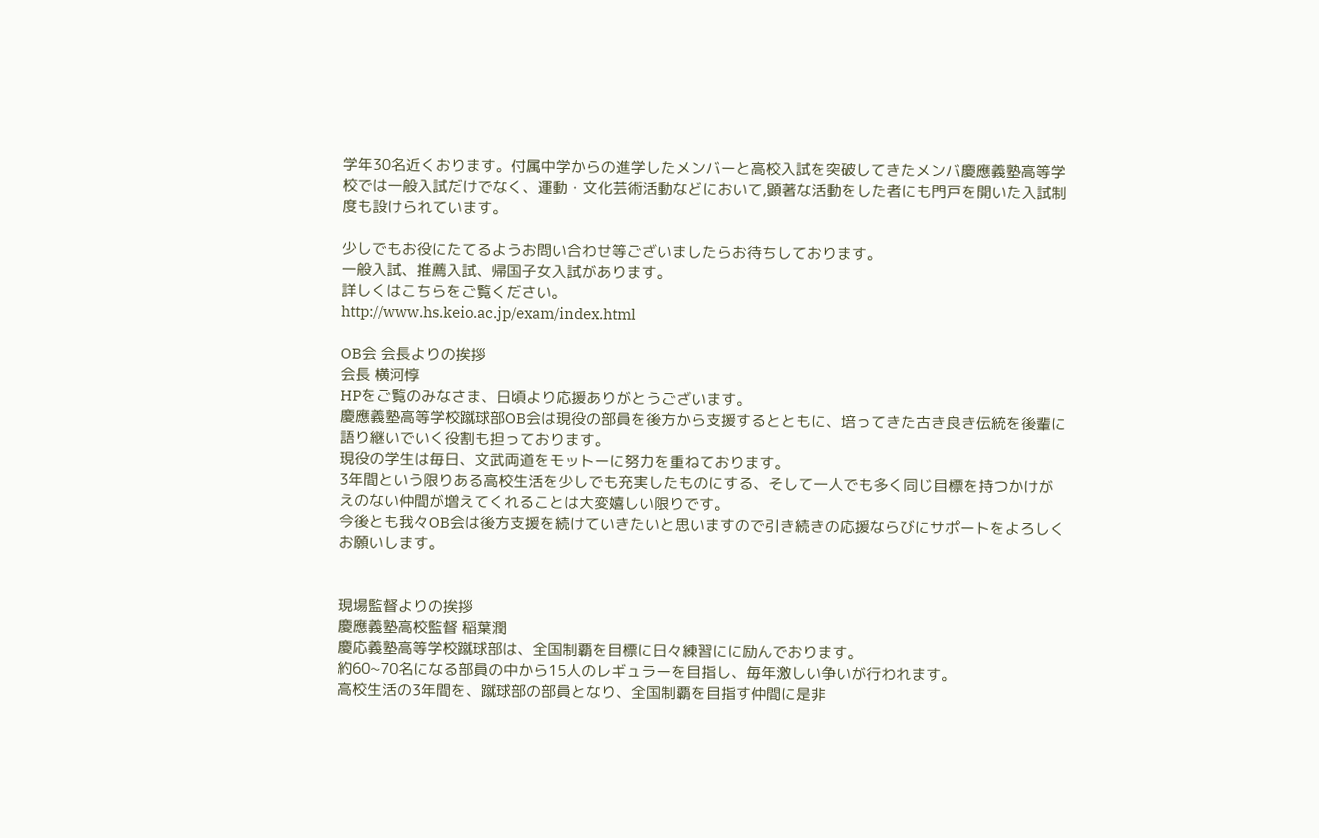学年30名近くおります。付属中学からの進学したメンバーと高校入試を突破してきたメンバ慶應義塾高等学校では一般入試だけでなく、運動・文化芸術活動などにおいて,顕著な活動をした者にも門戸を開いた入試制度も設けられています。

少しでもお役にたてるようお問い合わせ等ございましたらお待ちしております。
一般入試、推薦入試、帰国子女入試があります。
詳しくはこちらをご覧ください。
http://www.hs.keio.ac.jp/exam/index.html

OB会 会長よりの挨拶
会長 横河惇
HPをご覧のみなさま、日頃より応援ありがとうございます。
慶應義塾高等学校蹴球部OB会は現役の部員を後方から支援するとともに、培ってきた古き良き伝統を後輩に語り継いでいく役割も担っております。
現役の学生は毎日、文武両道をモットーに努力を重ねております。
3年間という限りある高校生活を少しでも充実したものにする、そして一人でも多く同じ目標を持つかけがえのない仲間が増えてくれることは大変嬉しい限りです。
今後とも我々OB会は後方支援を続けていきたいと思いますので引き続きの応援ならびにサポートをよろしくお願いします。


現場監督よりの挨拶
慶應義塾高校監督 稲葉潤
慶応義塾高等学校蹴球部は、全国制覇を目標に日々練習にに励んでおります。
約60~70名になる部員の中から15人のレギュラーを目指し、毎年激しい争いが行われます。
高校生活の3年間を、蹴球部の部員となり、全国制覇を目指す仲間に是非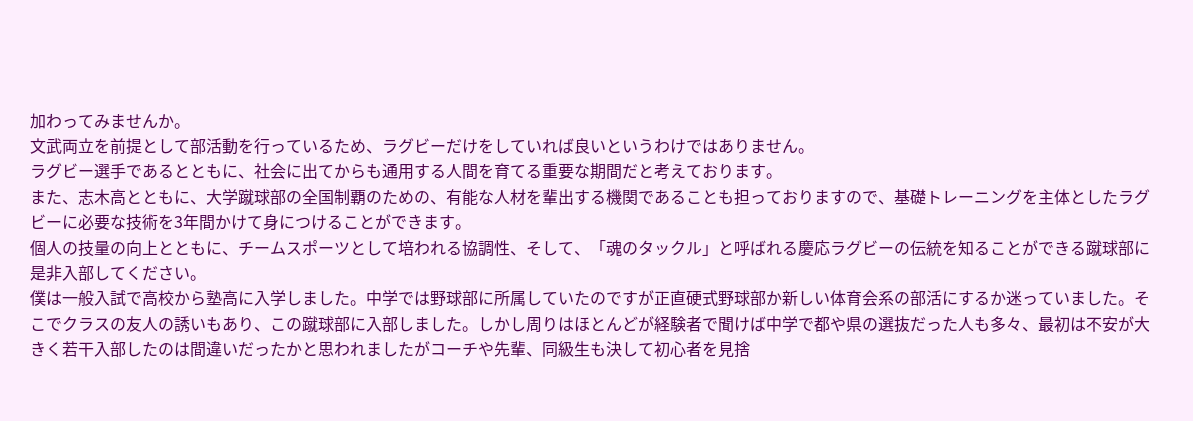加わってみませんか。
文武両立を前提として部活動を行っているため、ラグビーだけをしていれば良いというわけではありません。
ラグビー選手であるとともに、社会に出てからも通用する人間を育てる重要な期間だと考えております。
また、志木高とともに、大学蹴球部の全国制覇のための、有能な人材を輩出する機関であることも担っておりますので、基礎トレーニングを主体としたラグビーに必要な技術を3年間かけて身につけることができます。
個人の技量の向上とともに、チームスポーツとして培われる協調性、そして、「魂のタックル」と呼ばれる慶応ラグビーの伝統を知ることができる蹴球部に是非入部してください。
僕は一般入試で高校から塾高に入学しました。中学では野球部に所属していたのですが正直硬式野球部か新しい体育会系の部活にするか迷っていました。そこでクラスの友人の誘いもあり、この蹴球部に入部しました。しかし周りはほとんどが経験者で聞けば中学で都や県の選抜だった人も多々、最初は不安が大きく若干入部したのは間違いだったかと思われましたがコーチや先輩、同級生も決して初心者を見捨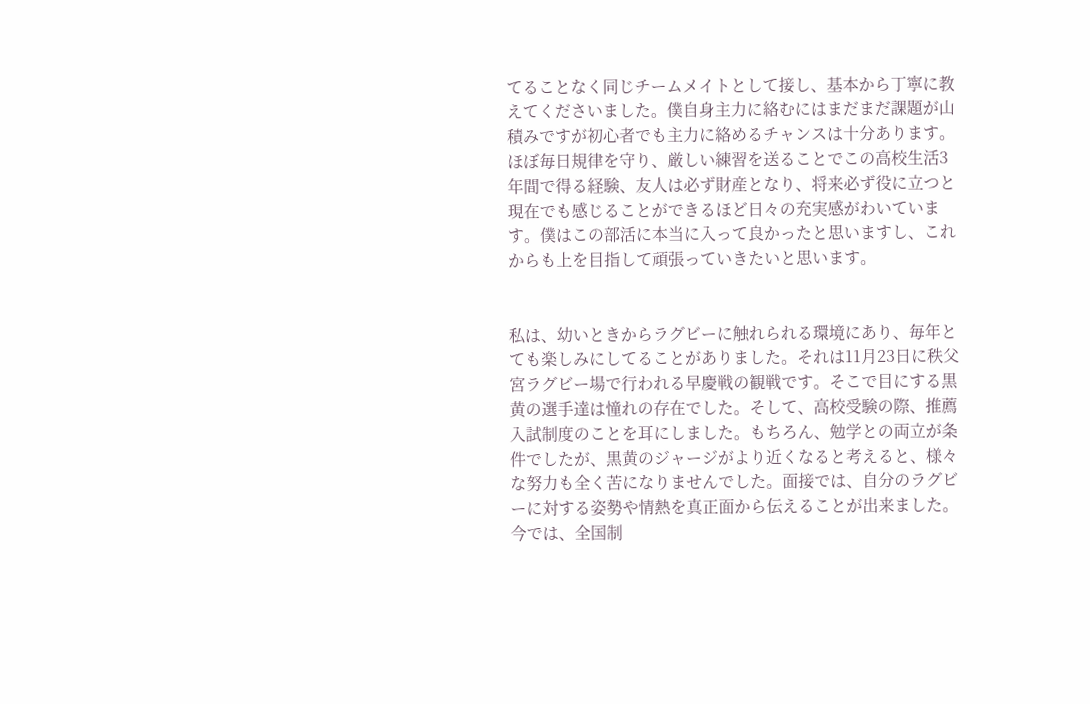てることなく同じチームメイトとして接し、基本から丁寧に教えてくださいました。僕自身主力に絡むにはまだまだ課題が山積みですが初心者でも主力に絡めるチャンスは十分あります。ほぼ毎日規律を守り、厳しい練習を送ることでこの高校生活3年間で得る経験、友人は必ず財産となり、将来必ず役に立つと現在でも感じることができるほど日々の充実感がわいています。僕はこの部活に本当に入って良かったと思いますし、これからも上を目指して頑張っていきたいと思います。


私は、幼いときからラグビーに触れられる環境にあり、毎年とても楽しみにしてることがありました。それは11月23日に秩父宮ラグビー場で行われる早慶戦の観戦です。そこで目にする黒黄の選手達は憧れの存在でした。そして、高校受験の際、推薦入試制度のことを耳にしました。もちろん、勉学との両立が条件でしたが、黒黄のジャージがより近くなると考えると、様々な努力も全く苦になりませんでした。面接では、自分のラグビーに対する姿勢や情熱を真正面から伝えることが出来ました。今では、全国制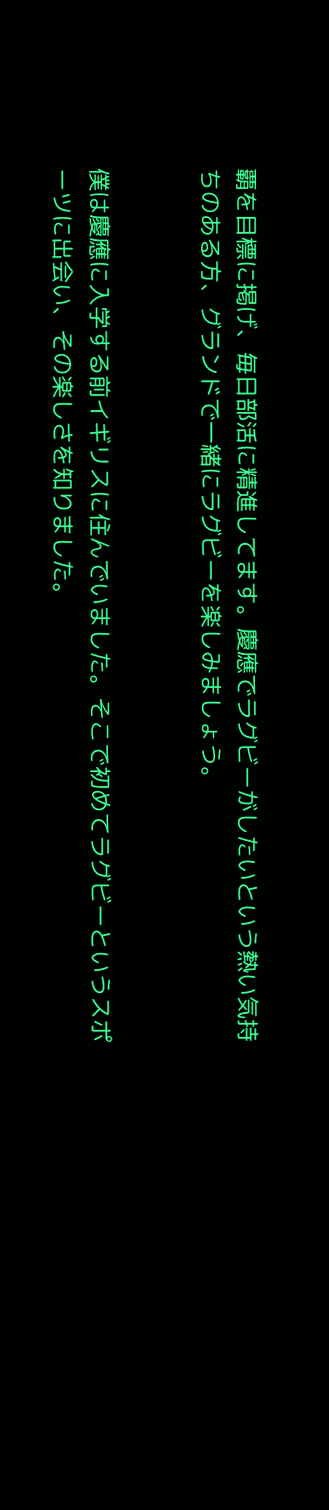覇を目標に掲げ、毎日部活に精進してます。慶應でラグビーがしたいという熱い気持ちのある方、グランドで一緒にラグビーを楽しみましょう。


僕は慶應に入学する前イギリスに住んでいました。そこで初めてラグビーというスポーツに出会い、その楽しさを知りました。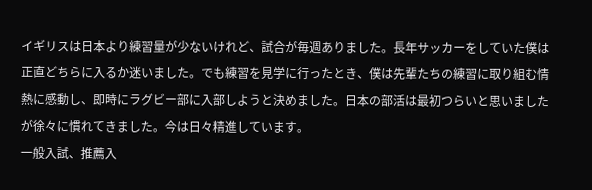イギリスは日本より練習量が少ないけれど、試合が毎週ありました。長年サッカーをしていた僕は正直どちらに入るか迷いました。でも練習を見学に行ったとき、僕は先輩たちの練習に取り組む情熱に感動し、即時にラグビー部に入部しようと決めました。日本の部活は最初つらいと思いましたが徐々に慣れてきました。今は日々精進しています。
一般入試、推薦入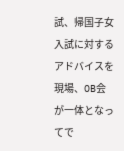試、帰国子女入試に対するアドバイスを現場、OB会が一体となってで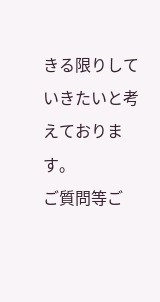きる限りしていきたいと考えております。
ご質問等ご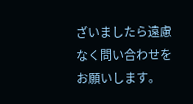ざいましたら遠慮なく問い合わせをお願いします。